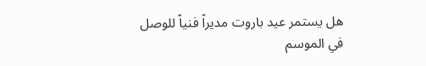هل يستمر عيد باروت مديراً فنياً للوصل في الموسم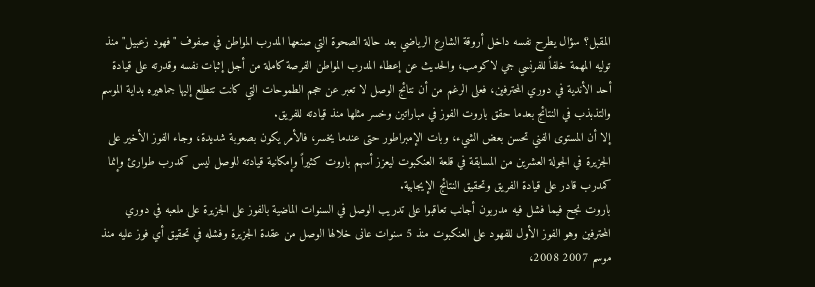المقبل؟ سؤال يطرح نفسه داخل أروقة الشارع الرياضي بعد حالة الصحوة التي صنعها المدرب المواطن في صفوف "فهود زعبيل" منذ توليه المهمة خلفاً للفرنسي جي لاكومب، والحديث عن إعطاء المدرب المواطن الفرصة كاملة من أجل إثبات نفسه وقدرته على قيادة أحد الأندية في دوري المحترفين، فعلى الرغم من أن نتائج الوصل لا تعبر عن حجم الطموحات التي كانت تتطلع إليها جماهيره بداية الموسم والتذبذب في النتائج بعدما حقق باروت الفوز في مباراتين وخسر مثلها منذ قيادته للفريق.
إلا أن المستوى الفني تحسن بعض الشيء، وبات الإمبراطور حتى عندما يخسر، فالأمر يكون بصعوبة شديدة، وجاء الفوز الأخير على الجزيرة في الجولة العشرين من المسابقة في قلعة العنكبوت ليعزز أسهم باروت كثيراً وإمكانية قيادته للوصل ليس كمدرب طوارئ وإنما كمدرب قادر على قيادة الفريق وتحقيق النتائج الإيجابية.
باروت نجح فيما فشل فيه مدربون أجانب تعاقبوا على تدريب الوصل في السنوات الماضية بالفوز على الجزيرة على ملعبه في دوري المحترفين وهو الفوز الأول للفهود على العنكبوت منذ 5 سنوات عانى خلالها الوصل من عقدة الجزيرة وفشله في تحقيق أي فوز عليه منذ موسم 2007 2008،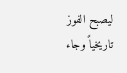ليصبح الفوز تاريخياً وجاء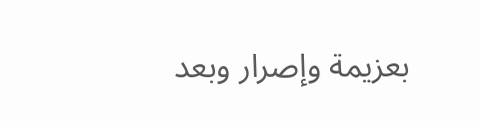بعزيمة وإصرار وبعد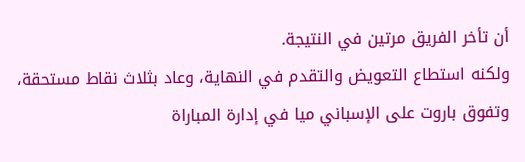أن تأخر الفريق مرتين في النتيجة.
ولكنه استطاع التعويض والتقدم في النهاية، وعاد بثلاث نقاط مستحقة، وتفوق باروت على الإسباني ميا في إدارة المباراة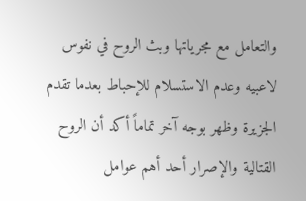والتعامل مع مجرياتها وبث الروح في نفوس لاعبيه وعدم الاستسلام للإحباط بعدما تقدم الجزيرة وظهر بوجه آخر تماماً أكد أن الروح القتالية والإصرار أحد أهم عوامل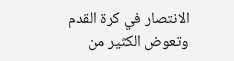الانتصار في كرة القدم وتعوض الكثير من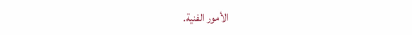الأمور الفنية.